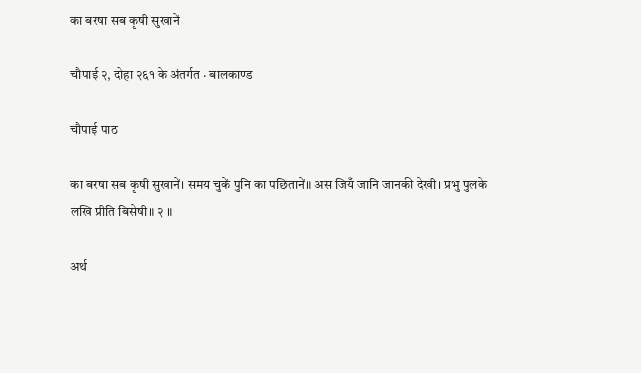का बरषा सब कृषी सुखानें

चौपाई २, दोहा २६१ के अंतर्गत · बालकाण्ड

चौपाई पाठ

का बरषा सब कृषी सुखानें। समय चुकें पुनि का पछितानें॥ अस जियँ जानि जानकी देखी। प्रभु पुलके लखि प्रीति बिसेषी॥ २ ॥

अर्थ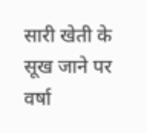सारी खेती के सूख जाने पर वर्षा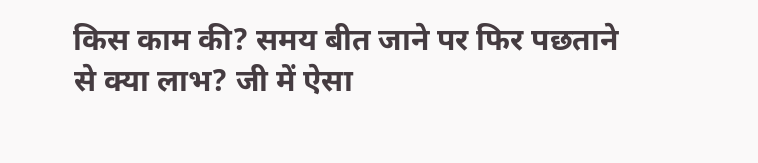किस काम की? समय बीत जाने पर फिर पछताने से क्या लाभ? जी में ऐसा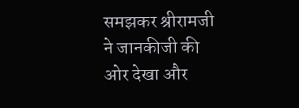समझकर श्रीरामजी ने जानकीजी की ओर देखा और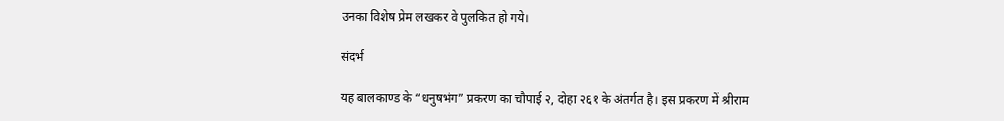उनका विशेष प्रेम लखकर वे पुलकित हो गये।

संदर्भ

यह बालकाण्ड के “धनुषभंग” प्रकरण का चौपाई २, दोहा २६१ के अंतर्गत है। इस प्रकरण में श्रीराम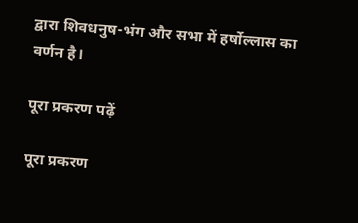द्वारा शिवधनुष-भंग और सभा में हर्षोल्लास का वर्णन है।

पूरा प्रकरण पढ़ें

पूरा प्रकरण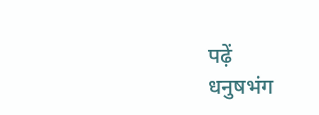पढ़ें
धनुषभंग